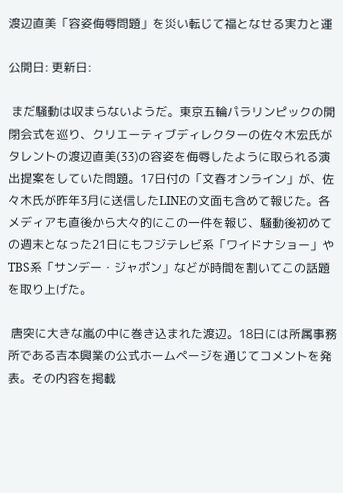渡辺直美「容姿侮辱問題」を災い転じて福となせる実力と運

公開日: 更新日:

 まだ騒動は収まらないようだ。東京五輪パラリンピックの開閉会式を巡り、クリエーティブディレクターの佐々木宏氏がタレントの渡辺直美(33)の容姿を侮辱したように取られる演出提案をしていた問題。17日付の「文春オンライン」が、佐々木氏が昨年3月に送信したLINEの文面も含めて報じた。各メディアも直後から大々的にこの一件を報じ、騒動後初めての週末となった21日にもフジテレビ系「ワイドナショー」やTBS系「サンデー・ジャポン」などが時間を割いてこの話題を取り上げた。

 唐突に大きな嵐の中に巻き込まれた渡辺。18日には所属事務所である吉本興業の公式ホームページを通じてコメントを発表。その内容を掲載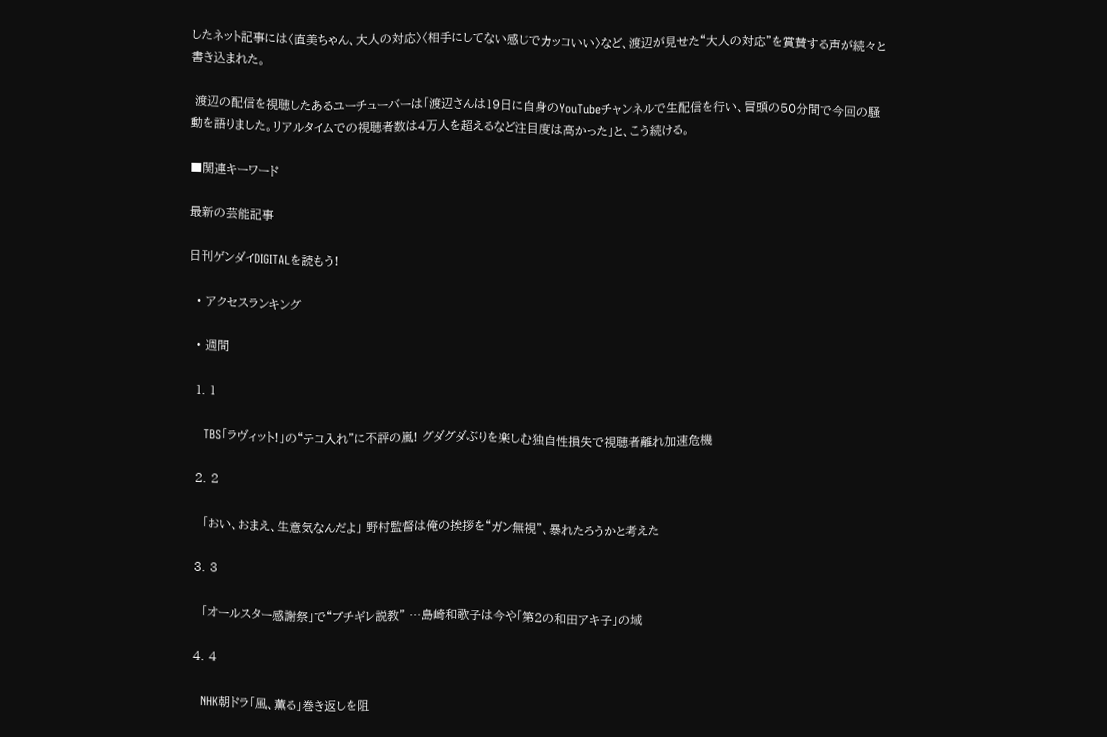したネット記事には〈直美ちゃん、大人の対応〉〈相手にしてない感じでカッコいい〉など、渡辺が見せた“大人の対応”を賞賛する声が続々と書き込まれた。

 渡辺の配信を視聴したあるユーチューバーは「渡辺さんは19日に自身のYouTubeチャンネルで生配信を行い、冒頭の50分間で今回の騒動を語りました。リアルタイムでの視聴者数は4万人を超えるなど注目度は高かった」と、こう続ける。

■関連キーワード

最新の芸能記事

日刊ゲンダイDIGITALを読もう!

  • アクセスランキング

  • 週間

  1. 1

    TBS「ラヴィット!」の“テコ入れ”に不評の嵐! グダグダぶりを楽しむ独自性損失で視聴者離れ加速危機

  2. 2

    「おい、おまえ、生意気なんだよ」 野村監督は俺の挨拶を“ガン無視”、暴れたろうかと考えた

  3. 3

    「オールスター感謝祭」で“ブチギレ説教” …島崎和歌子は今や「第2の和田アキ子」の域

  4. 4

    NHK朝ドラ「風、薫る」巻き返しを阻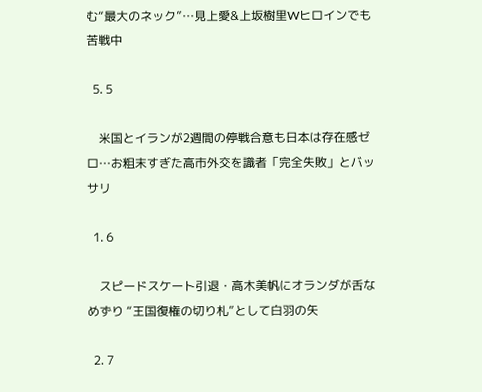む“最大のネック”…見上愛&上坂樹里Wヒロインでも苦戦中

  5. 5

    米国とイランが2週間の停戦合意も日本は存在感ゼロ…お粗末すぎた高市外交を識者「完全失敗」とバッサリ

  1. 6

    スピードスケート引退・高木美帆にオランダが舌なめずり “王国復権の切り札”として白羽の矢

  2. 7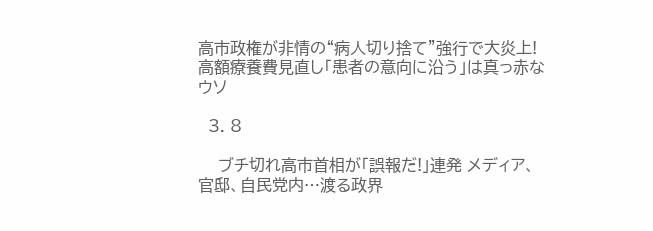高市政権が非情の“病人切り捨て”強行で大炎上! 高額療養費見直し「患者の意向に沿う」は真っ赤なウソ

  3. 8

    ブチ切れ高市首相が「誤報だ!」連発 メディア、官邸、自民党内…渡る政界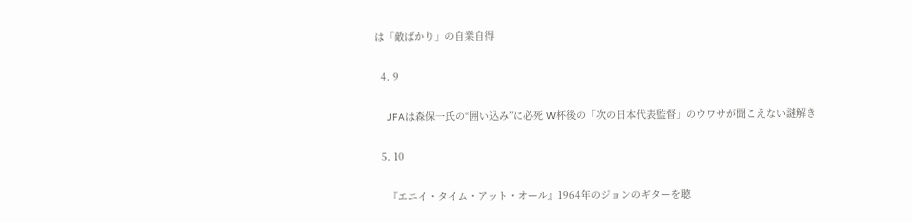は「敵ばかり」の自業自得

  4. 9

    JFAは森保一氏の“囲い込み”に必死 W杯後の「次の日本代表監督」のウワサが聞こえない謎解き

  5. 10

    『エニイ・タイム・アット・オール』1964年のジョンのギターを聴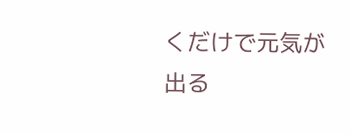くだけで元気が出る